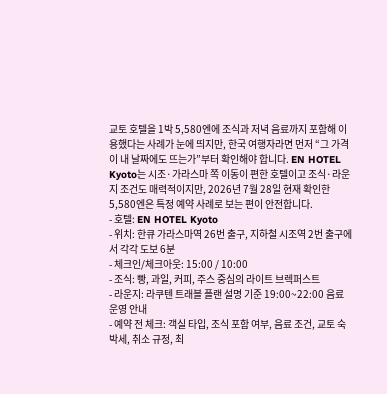교토 호텔을 1박 5,580엔에 조식과 저녁 음료까지 포함해 이용했다는 사례가 눈에 띄지만, 한국 여행자라면 먼저 “그 가격이 내 날짜에도 뜨는가”부터 확인해야 합니다. EN HOTEL Kyoto는 시조·가라스마 쪽 이동이 편한 호텔이고 조식·라운지 조건도 매력적이지만, 2026년 7월 28일 현재 확인한 5,580엔은 특정 예약 사례로 보는 편이 안전합니다.
- 호텔: EN HOTEL Kyoto
- 위치: 한큐 가라스마역 26번 출구, 지하철 시조역 2번 출구에서 각각 도보 6분
- 체크인/체크아웃: 15:00 / 10:00
- 조식: 빵, 과일, 커피, 주스 중심의 라이트 브렉퍼스트
- 라운지: 라쿠텐 트래블 플랜 설명 기준 19:00~22:00 음료 운영 안내
- 예약 전 체크: 객실 타입, 조식 포함 여부, 음료 조건, 교토 숙박세, 취소 규정, 최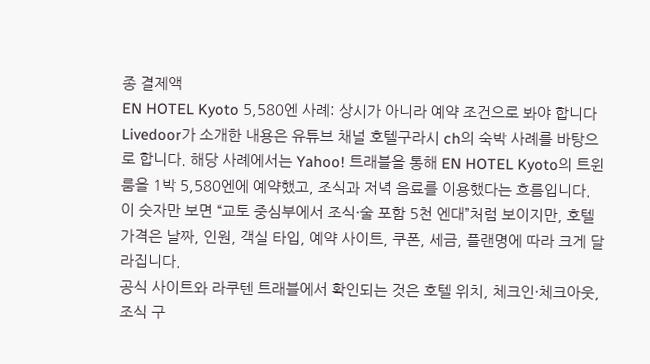종 결제액
EN HOTEL Kyoto 5,580엔 사례: 상시가 아니라 예약 조건으로 봐야 합니다
Livedoor가 소개한 내용은 유튜브 채널 호텔구라시 ch의 숙박 사례를 바탕으로 합니다. 해당 사례에서는 Yahoo! 트래블을 통해 EN HOTEL Kyoto의 트윈룸을 1박 5,580엔에 예약했고, 조식과 저녁 음료를 이용했다는 흐름입니다. 이 숫자만 보면 “교토 중심부에서 조식·술 포함 5천 엔대”처럼 보이지만, 호텔 가격은 날짜, 인원, 객실 타입, 예약 사이트, 쿠폰, 세금, 플랜명에 따라 크게 달라집니다.
공식 사이트와 라쿠텐 트래블에서 확인되는 것은 호텔 위치, 체크인·체크아웃, 조식 구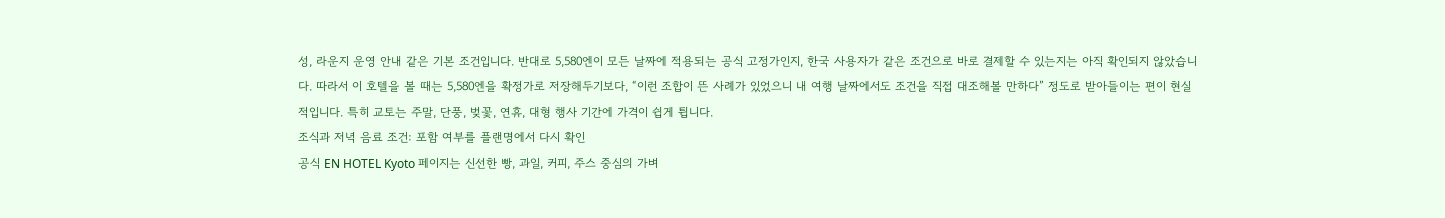성, 라운지 운영 안내 같은 기본 조건입니다. 반대로 5,580엔이 모든 날짜에 적용되는 공식 고정가인지, 한국 사용자가 같은 조건으로 바로 결제할 수 있는지는 아직 확인되지 않았습니다. 따라서 이 호텔을 볼 때는 5,580엔을 확정가로 저장해두기보다, “이런 조합이 뜬 사례가 있었으니 내 여행 날짜에서도 조건을 직접 대조해볼 만하다” 정도로 받아들이는 편이 현실적입니다. 특히 교토는 주말, 단풍, 벚꽃, 연휴, 대형 행사 기간에 가격이 쉽게 튑니다.
조식과 저녁 음료 조건: 포함 여부를 플랜명에서 다시 확인
공식 EN HOTEL Kyoto 페이지는 신선한 빵, 과일, 커피, 주스 중심의 가벼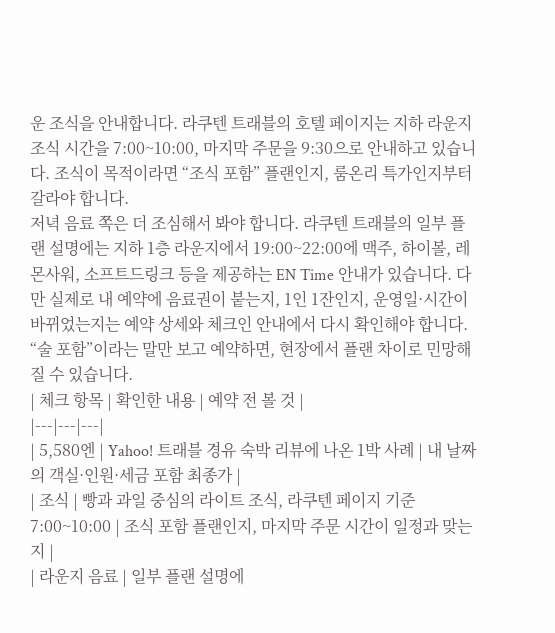운 조식을 안내합니다. 라쿠텐 트래블의 호텔 페이지는 지하 라운지 조식 시간을 7:00~10:00, 마지막 주문을 9:30으로 안내하고 있습니다. 조식이 목적이라면 “조식 포함” 플랜인지, 룸온리 특가인지부터 갈라야 합니다.
저녁 음료 쪽은 더 조심해서 봐야 합니다. 라쿠텐 트래블의 일부 플랜 설명에는 지하 1층 라운지에서 19:00~22:00에 맥주, 하이볼, 레몬사워, 소프트드링크 등을 제공하는 EN Time 안내가 있습니다. 다만 실제로 내 예약에 음료권이 붙는지, 1인 1잔인지, 운영일·시간이 바뀌었는지는 예약 상세와 체크인 안내에서 다시 확인해야 합니다. “술 포함”이라는 말만 보고 예약하면, 현장에서 플랜 차이로 민망해질 수 있습니다.
| 체크 항목 | 확인한 내용 | 예약 전 볼 것 |
|---|---|---|
| 5,580엔 | Yahoo! 트래블 경유 숙박 리뷰에 나온 1박 사례 | 내 날짜의 객실·인원·세금 포함 최종가 |
| 조식 | 빵과 과일 중심의 라이트 조식, 라쿠텐 페이지 기준 7:00~10:00 | 조식 포함 플랜인지, 마지막 주문 시간이 일정과 맞는지 |
| 라운지 음료 | 일부 플랜 설명에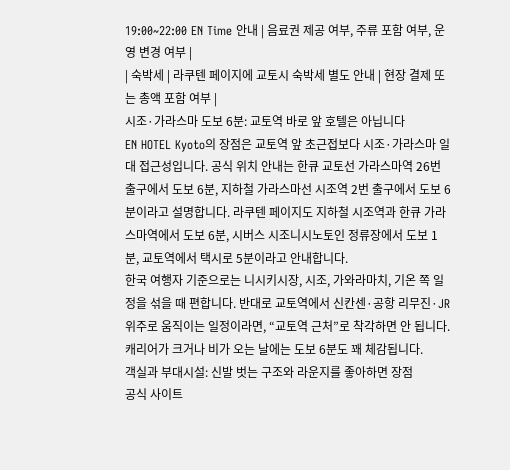19:00~22:00 EN Time 안내 | 음료권 제공 여부, 주류 포함 여부, 운영 변경 여부 |
| 숙박세 | 라쿠텐 페이지에 교토시 숙박세 별도 안내 | 현장 결제 또는 총액 포함 여부 |
시조·가라스마 도보 6분: 교토역 바로 앞 호텔은 아닙니다
EN HOTEL Kyoto의 장점은 교토역 앞 초근접보다 시조·가라스마 일대 접근성입니다. 공식 위치 안내는 한큐 교토선 가라스마역 26번 출구에서 도보 6분, 지하철 가라스마선 시조역 2번 출구에서 도보 6분이라고 설명합니다. 라쿠텐 페이지도 지하철 시조역과 한큐 가라스마역에서 도보 6분, 시버스 시조니시노토인 정류장에서 도보 1분, 교토역에서 택시로 5분이라고 안내합니다.
한국 여행자 기준으로는 니시키시장, 시조, 가와라마치, 기온 쪽 일정을 섞을 때 편합니다. 반대로 교토역에서 신칸센·공항 리무진·JR 위주로 움직이는 일정이라면, “교토역 근처”로 착각하면 안 됩니다. 캐리어가 크거나 비가 오는 날에는 도보 6분도 꽤 체감됩니다.
객실과 부대시설: 신발 벗는 구조와 라운지를 좋아하면 장점
공식 사이트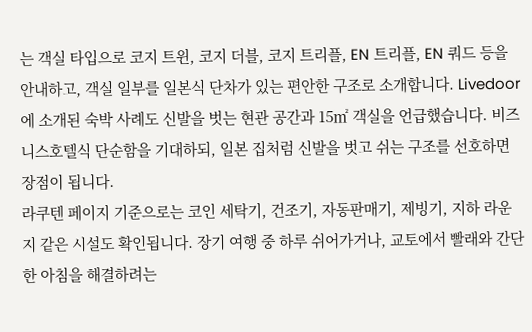는 객실 타입으로 코지 트윈, 코지 더블, 코지 트리플, EN 트리플, EN 쿼드 등을 안내하고, 객실 일부를 일본식 단차가 있는 편안한 구조로 소개합니다. Livedoor에 소개된 숙박 사례도 신발을 벗는 현관 공간과 15㎡ 객실을 언급했습니다. 비즈니스호텔식 단순함을 기대하되, 일본 집처럼 신발을 벗고 쉬는 구조를 선호하면 장점이 됩니다.
라쿠텐 페이지 기준으로는 코인 세탁기, 건조기, 자동판매기, 제빙기, 지하 라운지 같은 시설도 확인됩니다. 장기 여행 중 하루 쉬어가거나, 교토에서 빨래와 간단한 아침을 해결하려는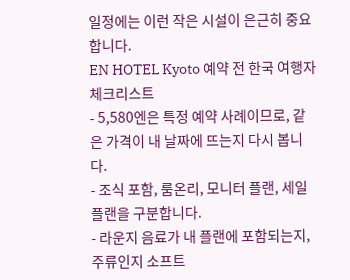일정에는 이런 작은 시설이 은근히 중요합니다.
EN HOTEL Kyoto 예약 전 한국 여행자 체크리스트
- 5,580엔은 특정 예약 사례이므로, 같은 가격이 내 날짜에 뜨는지 다시 봅니다.
- 조식 포함, 룸온리, 모니터 플랜, 세일 플랜을 구분합니다.
- 라운지 음료가 내 플랜에 포함되는지, 주류인지 소프트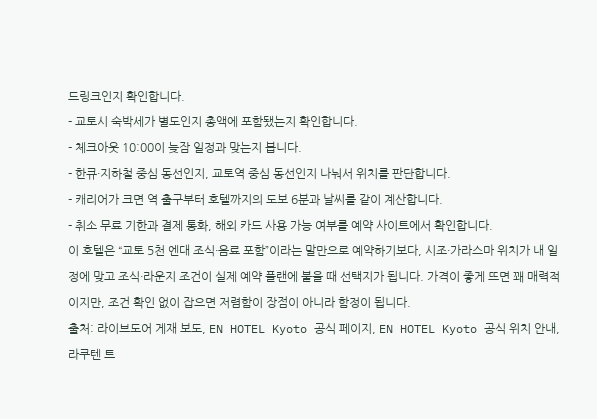드링크인지 확인합니다.
- 교토시 숙박세가 별도인지 총액에 포함됐는지 확인합니다.
- 체크아웃 10:00이 늦잠 일정과 맞는지 봅니다.
- 한큐·지하철 중심 동선인지, 교토역 중심 동선인지 나눠서 위치를 판단합니다.
- 캐리어가 크면 역 출구부터 호텔까지의 도보 6분과 날씨를 같이 계산합니다.
- 취소 무료 기한과 결제 통화, 해외 카드 사용 가능 여부를 예약 사이트에서 확인합니다.
이 호텔은 “교토 5천 엔대 조식·음료 포함”이라는 말만으로 예약하기보다, 시조·가라스마 위치가 내 일정에 맞고 조식·라운지 조건이 실제 예약 플랜에 붙을 때 선택지가 됩니다. 가격이 좋게 뜨면 꽤 매력적이지만, 조건 확인 없이 잡으면 저렴함이 장점이 아니라 함정이 됩니다.
출처: 라이브도어 게재 보도, EN HOTEL Kyoto 공식 페이지, EN HOTEL Kyoto 공식 위치 안내, 라쿠텐 트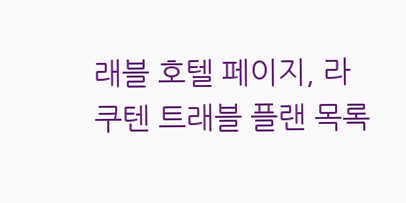래블 호텔 페이지, 라쿠텐 트래블 플랜 목록